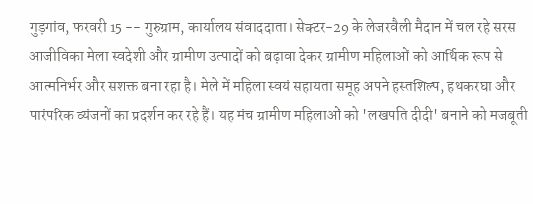गुड़गांव, फरवरी 15 -- गुरुग्राम, कार्यालय संवाददाता। सेक्टर-29 के लेजरवैली मैदान में चल रहे सरस आजीविका मेला स्वदेशी और ग्रामीण उत्पादों को बढ़ावा देकर ग्रामीण महिलाओं को आर्थिक रूप से आत्मनिर्भर और सशक्त बना रहा है। मेले में महिला स्वयं सहायता समूह अपने हस्तशिल्प, हथकरघा और पारंपरिक व्यंजनों का प्रदर्शन कर रहे हैं। यह मंच ग्रामीण महिलाओं को 'लखपति दीदी' बनाने को मजबूती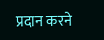प्रदान करने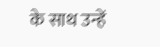के साथ उन्हें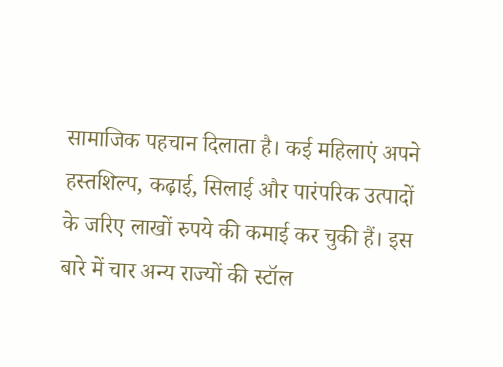सामाजिक पहचान दिलाता है। कई महिलाएं अपने हस्तशिल्प, कढ़ाई, सिलाई और पारंपरिक उत्पादों के जरिए लाखों रुपये की कमाई कर चुकी हैं। इस बारे में चार अन्य राज्यों की स्टॉल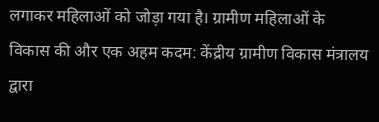लगाकर महिलाओं को जोड़ा गया है। ग्रामीण महिलाओं के विकास की और एक अहम कदम: केंद्रीय ग्रामीण विकास मंत्रालय द्वारा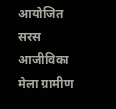आयोजित सरस आजीविका मेला ग्रामीण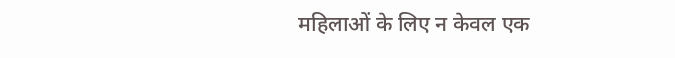महिलाओं के लिए न केवल एक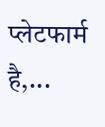प्लेटफार्म है,...